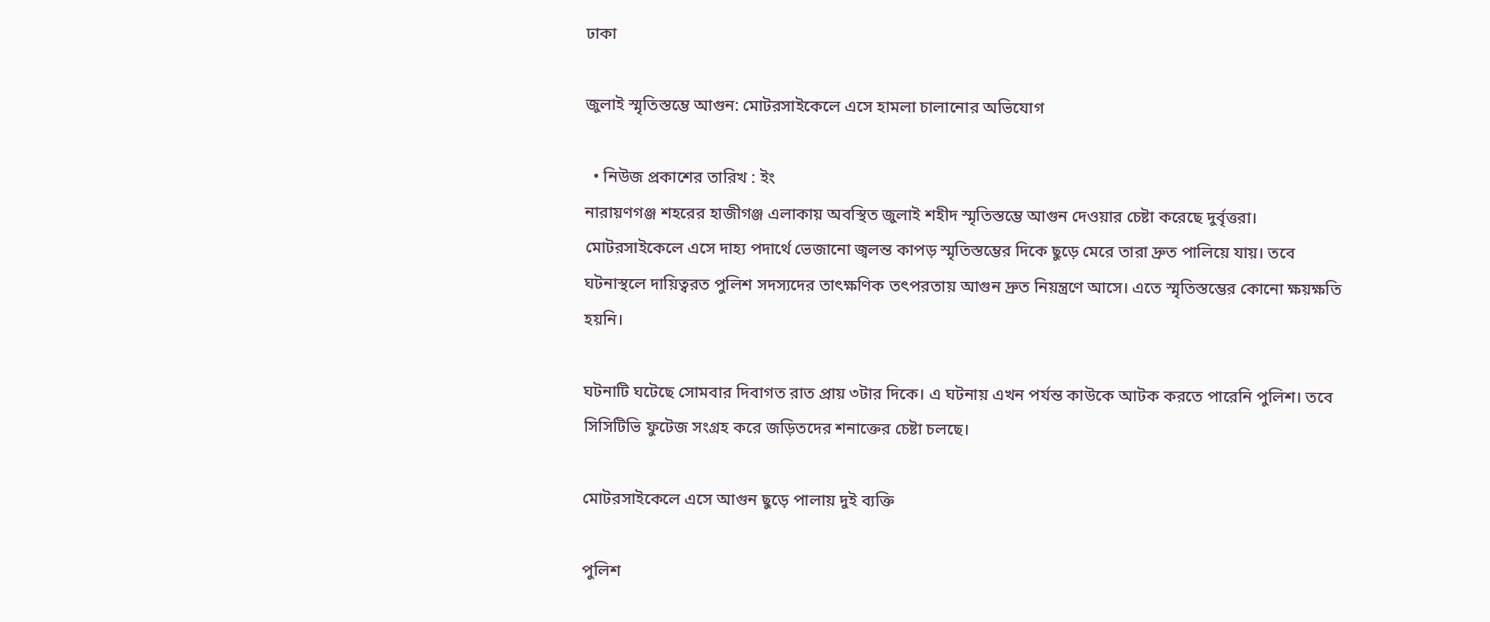ঢাকা

জুলাই স্মৃতিস্তম্ভে আগুন: মোটরসাইকেলে এসে হামলা চালানোর অভিযোগ

  • নিউজ প্রকাশের তারিখ : ইং
নারায়ণগঞ্জ শহরের হাজীগঞ্জ এলাকায় অবস্থিত জুলাই শহীদ স্মৃতিস্তম্ভে আগুন দেওয়ার চেষ্টা করেছে দুর্বৃত্তরা। মোটরসাইকেলে এসে দাহ্য পদার্থে ভেজানো জ্বলন্ত কাপড় স্মৃতিস্তম্ভের দিকে ছুড়ে মেরে তারা দ্রুত পালিয়ে যায়। তবে ঘটনাস্থলে দায়িত্বরত পুলিশ সদস্যদের তাৎক্ষণিক তৎপরতায় আগুন দ্রুত নিয়ন্ত্রণে আসে। এতে স্মৃতিস্তম্ভের কোনো ক্ষয়ক্ষতি হয়নি।

ঘটনাটি ঘটেছে সোমবার দিবাগত রাত প্রায় ৩টার দিকে। এ ঘটনায় এখন পর্যন্ত কাউকে আটক করতে পারেনি পুলিশ। তবে সিসিটিভি ফুটেজ সংগ্রহ করে জড়িতদের শনাক্তের চেষ্টা চলছে।

মোটরসাইকেলে এসে আগুন ছুড়ে পালায় দুই ব্যক্তি

পুলিশ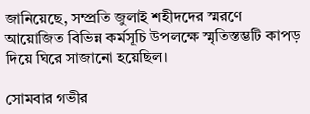জানিয়েছে, সম্প্রতি জুলাই শহীদদের স্মরণে আয়োজিত বিভিন্ন কর্মসূচি উপলক্ষে স্মৃতিস্তম্ভটি কাপড় দিয়ে ঘিরে সাজানো হয়েছিল।

সোমবার গভীর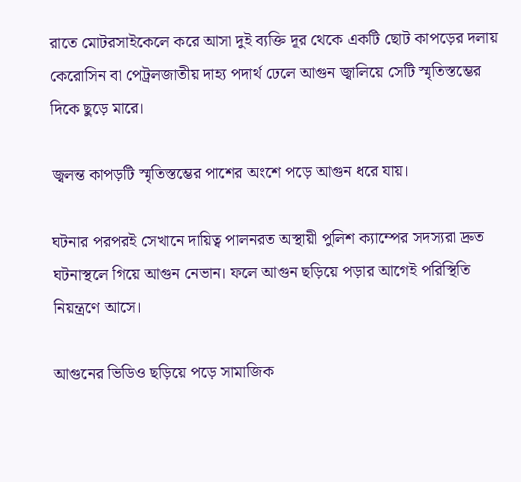রাতে মোটরসাইকেলে করে আসা দুই ব্যক্তি দূর থেকে একটি ছোট কাপড়ের দলায় কেরোসিন বা পেট্রলজাতীয় দাহ্য পদার্থ ঢেলে আগুন জ্বালিয়ে সেটি স্মৃতিস্তম্ভের দিকে ছুড়ে মারে।

জ্বলন্ত কাপড়টি স্মৃতিস্তম্ভের পাশের অংশে পড়ে আগুন ধরে যায়।

ঘটনার পরপরই সেখানে দায়িত্ব পালনরত অস্থায়ী পুলিশ ক্যাম্পের সদস্যরা দ্রুত ঘটনাস্থলে গিয়ে আগুন নেভান। ফলে আগুন ছড়িয়ে পড়ার আগেই পরিস্থিতি নিয়ন্ত্রণে আসে।

আগুনের ভিডিও ছড়িয়ে পড়ে সামাজিক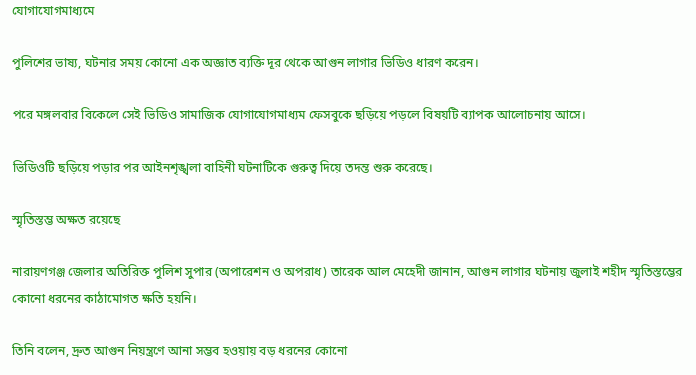যোগাযোগমাধ্যমে

পুলিশের ভাষ্য, ঘটনার সময় কোনো এক অজ্ঞাত ব্যক্তি দূর থেকে আগুন লাগার ভিডিও ধারণ করেন।

পরে মঙ্গলবার বিকেলে সেই ভিডিও সামাজিক যোগাযোগমাধ্যম ফেসবুকে ছড়িয়ে পড়লে বিষয়টি ব্যাপক আলোচনায় আসে।

ভিডিওটি ছড়িয়ে পড়ার পর আইনশৃঙ্খলা বাহিনী ঘটনাটিকে গুরুত্ব দিয়ে তদন্ত শুরু করেছে।

স্মৃতিস্তম্ভ অক্ষত রয়েছে

নারায়ণগঞ্জ জেলার অতিরিক্ত পুলিশ সুপার (অপারেশন ও অপরাধ) তারেক আল মেহেদী জানান, আগুন লাগার ঘটনায় জুলাই শহীদ স্মৃতিস্তম্ভের কোনো ধরনের কাঠামোগত ক্ষতি হয়নি।

তিনি বলেন, দ্রুত আগুন নিয়ন্ত্রণে আনা সম্ভব হওয়ায় বড় ধরনের কোনো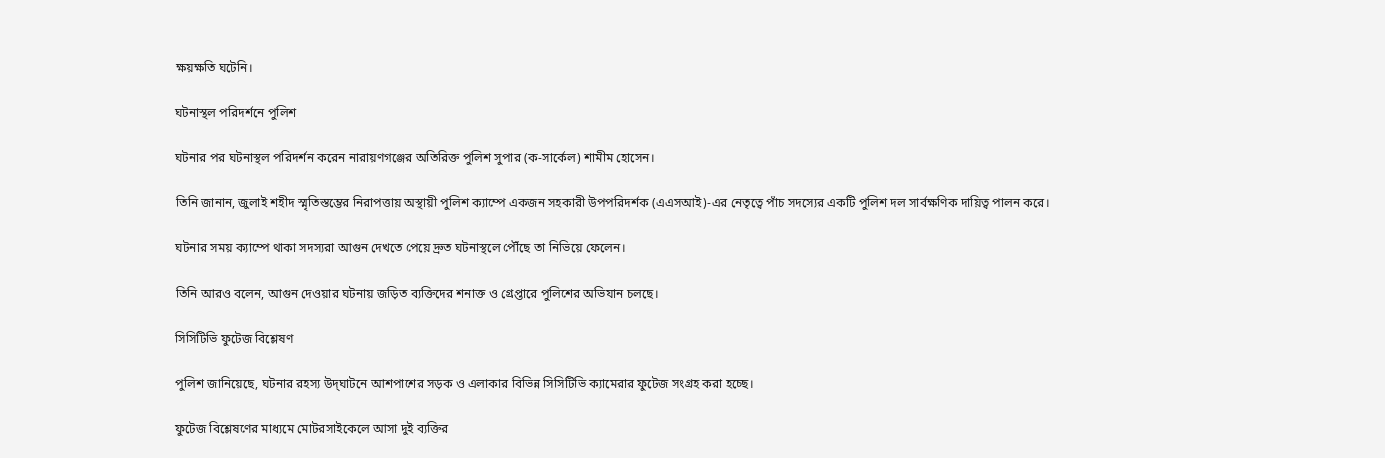ক্ষয়ক্ষতি ঘটেনি।

ঘটনাস্থল পরিদর্শনে পুলিশ

ঘটনার পর ঘটনাস্থল পরিদর্শন করেন নারায়ণগঞ্জের অতিরিক্ত পুলিশ সুপার (ক-সার্কেল) শামীম হোসেন।

তিনি জানান, জুলাই শহীদ স্মৃতিস্তম্ভের নিরাপত্তায় অস্থায়ী পুলিশ ক্যাম্পে একজন সহকারী উপপরিদর্শক (এএসআই)-এর নেতৃত্বে পাঁচ সদস্যের একটি পুলিশ দল সার্বক্ষণিক দায়িত্ব পালন করে।

ঘটনার সময় ক্যাম্পে থাকা সদস্যরা আগুন দেখতে পেয়ে দ্রুত ঘটনাস্থলে পৌঁছে তা নিভিয়ে ফেলেন।

তিনি আরও বলেন, আগুন দেওয়ার ঘটনায় জড়িত ব্যক্তিদের শনাক্ত ও গ্রেপ্তারে পুলিশের অভিযান চলছে।

সিসিটিভি ফুটেজ বিশ্লেষণ

পুলিশ জানিয়েছে, ঘটনার রহস্য উদ্‌ঘাটনে আশপাশের সড়ক ও এলাকার বিভিন্ন সিসিটিভি ক্যামেরার ফুটেজ সংগ্রহ করা হচ্ছে।

ফুটেজ বিশ্লেষণের মাধ্যমে মোটরসাইকেলে আসা দুই ব্যক্তির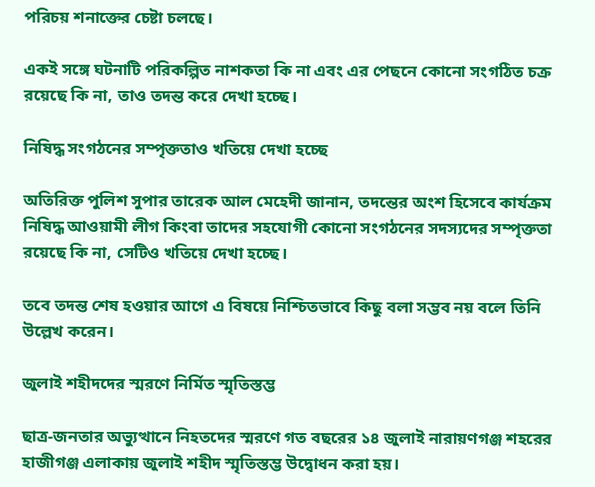পরিচয় শনাক্তের চেষ্টা চলছে।

একই সঙ্গে ঘটনাটি পরিকল্পিত নাশকতা কি না এবং এর পেছনে কোনো সংগঠিত চক্র রয়েছে কি না, তাও তদন্ত করে দেখা হচ্ছে।

নিষিদ্ধ সংগঠনের সম্পৃক্ততাও খতিয়ে দেখা হচ্ছে

অতিরিক্ত পুলিশ সুপার তারেক আল মেহেদী জানান, তদন্তের অংশ হিসেবে কার্যক্রম নিষিদ্ধ আওয়ামী লীগ কিংবা তাদের সহযোগী কোনো সংগঠনের সদস্যদের সম্পৃক্ততা রয়েছে কি না, সেটিও খতিয়ে দেখা হচ্ছে।

তবে তদন্ত শেষ হওয়ার আগে এ বিষয়ে নিশ্চিতভাবে কিছু বলা সম্ভব নয় বলে তিনি উল্লেখ করেন।

জুলাই শহীদদের স্মরণে নির্মিত স্মৃতিস্তম্ভ

ছাত্র-জনতার অভ্যুত্থানে নিহতদের স্মরণে গত বছরের ১৪ জুলাই নারায়ণগঞ্জ শহরের হাজীগঞ্জ এলাকায় জুলাই শহীদ স্মৃতিস্তম্ভ উদ্বোধন করা হয়।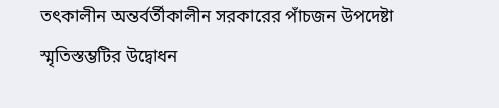তৎকালীন অন্তর্বর্তীকালীন সরকারের পাঁচজন উপদেষ্টা স্মৃতিস্তম্ভটির উদ্বোধন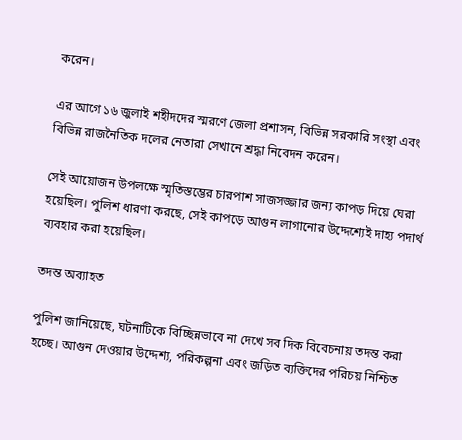করেন।

এর আগে ১৬ জুলাই শহীদদের স্মরণে জেলা প্রশাসন, বিভিন্ন সরকারি সংস্থা এবং বিভিন্ন রাজনৈতিক দলের নেতারা সেখানে শ্রদ্ধা নিবেদন করেন।

সেই আয়োজন উপলক্ষে স্মৃতিস্তম্ভের চারপাশ সাজসজ্জার জন্য কাপড় দিয়ে ঘেরা হয়েছিল। পুলিশ ধারণা করছে, সেই কাপড়ে আগুন লাগানোর উদ্দেশ্যেই দাহ্য পদার্থ ব্যবহার করা হয়েছিল।

তদন্ত অব্যাহত

পুলিশ জানিয়েছে, ঘটনাটিকে বিচ্ছিন্নভাবে না দেখে সব দিক বিবেচনায় তদন্ত করা হচ্ছে। আগুন দেওয়ার উদ্দেশ্য, পরিকল্পনা এবং জড়িত ব্যক্তিদের পরিচয় নিশ্চিত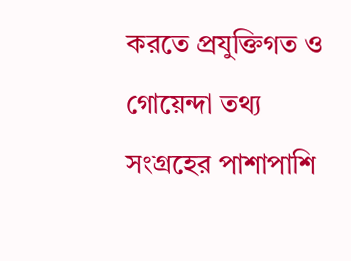করতে প্রযুক্তিগত ও গোয়েন্দা তথ্য সংগ্রহের পাশাপাশি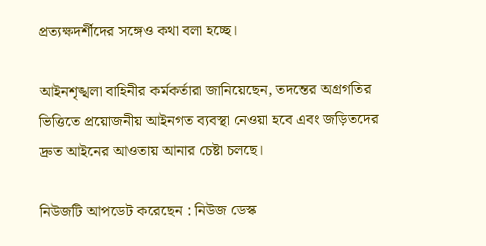প্রত্যক্ষদর্শীদের সঙ্গেও কথা বলা হচ্ছে।

আইনশৃঙ্খলা বাহিনীর কর্মকর্তারা জানিয়েছেন, তদন্তের অগ্রগতির ভিত্তিতে প্রয়োজনীয় আইনগত ব্যবস্থা নেওয়া হবে এবং জড়িতদের দ্রুত আইনের আওতায় আনার চেষ্টা চলছে।

নিউজটি আপডেট করেছেন : নিউজ ডেস্ক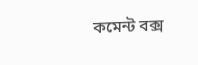কমেন্ট বক্স